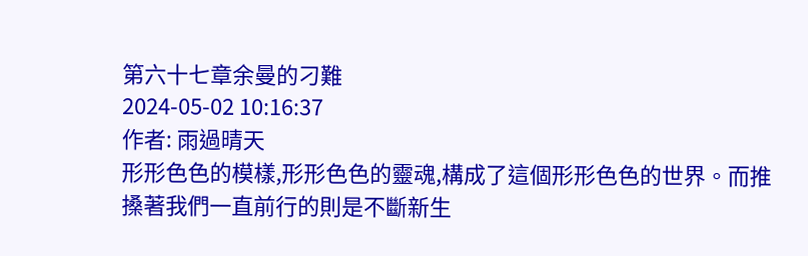第六十七章余曼的刁難
2024-05-02 10:16:37
作者: 雨過晴天
形形色色的模樣,形形色色的靈魂,構成了這個形形色色的世界。而推搡著我們一直前行的則是不斷新生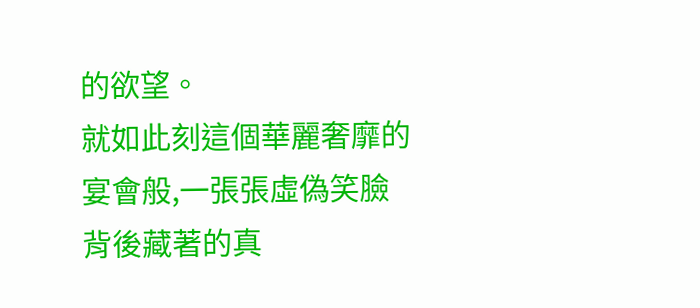的欲望。
就如此刻這個華麗奢靡的宴會般,一張張虛偽笑臉背後藏著的真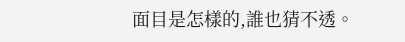面目是怎樣的,誰也猜不透。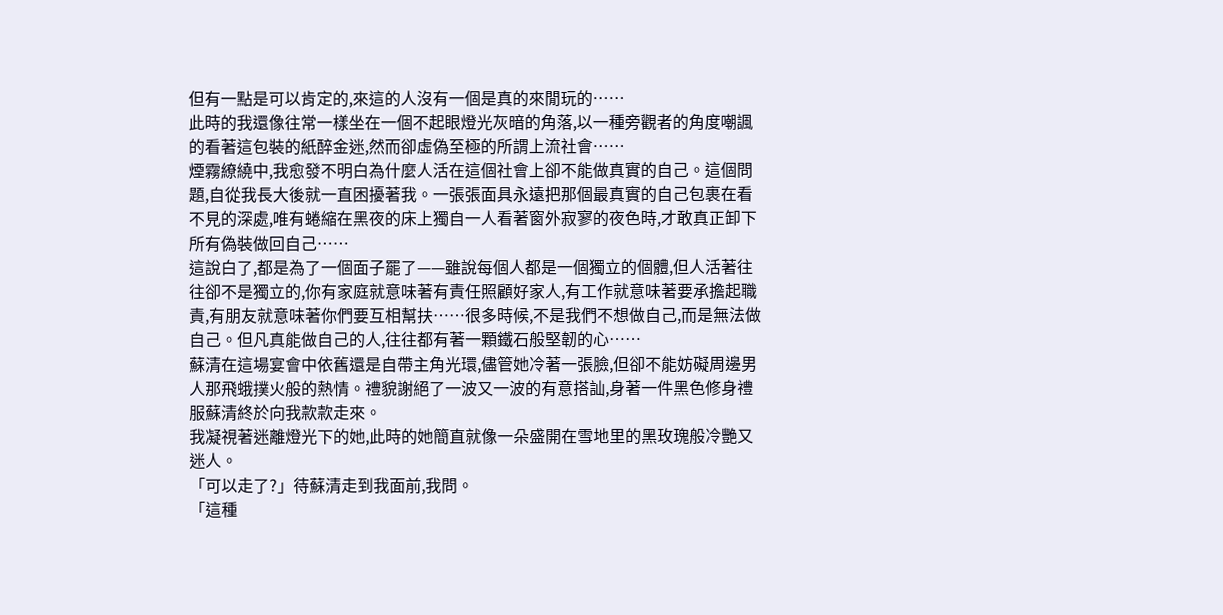但有一點是可以肯定的,來這的人沒有一個是真的來閒玩的……
此時的我還像往常一樣坐在一個不起眼燈光灰暗的角落,以一種旁觀者的角度嘲諷的看著這包裝的紙醉金迷,然而卻虛偽至極的所謂上流社會……
煙霧繚繞中,我愈發不明白為什麼人活在這個社會上卻不能做真實的自己。這個問題,自從我長大後就一直困擾著我。一張張面具永遠把那個最真實的自己包裹在看不見的深處,唯有蜷縮在黑夜的床上獨自一人看著窗外寂寥的夜色時,才敢真正卸下所有偽裝做回自己……
這說白了,都是為了一個面子罷了——雖說每個人都是一個獨立的個體,但人活著往往卻不是獨立的,你有家庭就意味著有責任照顧好家人,有工作就意味著要承擔起職責,有朋友就意味著你們要互相幫扶……很多時候,不是我們不想做自己,而是無法做自己。但凡真能做自己的人,往往都有著一顆鐵石般堅韌的心……
蘇清在這場宴會中依舊還是自帶主角光環,儘管她冷著一張臉,但卻不能妨礙周邊男人那飛蛾撲火般的熱情。禮貌謝絕了一波又一波的有意搭訕,身著一件黑色修身禮服蘇清終於向我款款走來。
我凝視著迷離燈光下的她,此時的她簡直就像一朵盛開在雪地里的黑玫瑰般冷艷又迷人。
「可以走了?」待蘇清走到我面前,我問。
「這種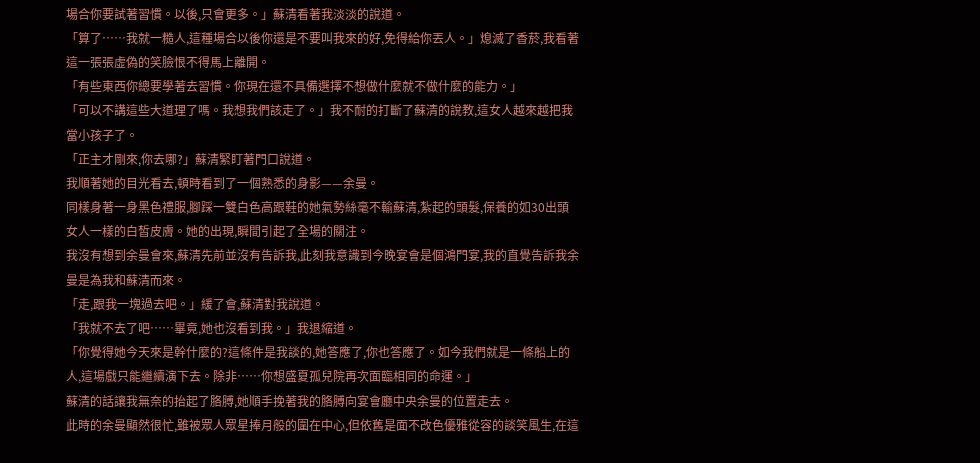場合你要試著習慣。以後,只會更多。」蘇清看著我淡淡的說道。
「算了……我就一糙人,這種場合以後你還是不要叫我來的好,免得給你丟人。」熄滅了香菸,我看著這一張張虛偽的笑臉恨不得馬上離開。
「有些東西你總要學著去習慣。你現在還不具備選擇不想做什麼就不做什麼的能力。」
「可以不講這些大道理了嗎。我想我們該走了。」我不耐的打斷了蘇清的說教,這女人越來越把我當小孩子了。
「正主才剛來,你去哪?」蘇清緊盯著門口說道。
我順著她的目光看去,頓時看到了一個熟悉的身影——余曼。
同樣身著一身黑色禮服,腳踩一雙白色高跟鞋的她氣勢絲毫不輸蘇清,紮起的頭髮,保養的如30出頭女人一樣的白皙皮膚。她的出現,瞬間引起了全場的關注。
我沒有想到余曼會來,蘇清先前並沒有告訴我,此刻我意識到今晚宴會是個鴻門宴,我的直覺告訴我余曼是為我和蘇清而來。
「走,跟我一塊過去吧。」緩了會,蘇清對我說道。
「我就不去了吧……畢竟,她也沒看到我。」我退縮道。
「你覺得她今天來是幹什麼的?這條件是我談的,她答應了,你也答應了。如今我們就是一條船上的人,這場戲只能繼續演下去。除非……你想盛夏孤兒院再次面臨相同的命運。」
蘇清的話讓我無奈的抬起了胳膊,她順手挽著我的胳膊向宴會廳中央余曼的位置走去。
此時的余曼顯然很忙,雖被眾人眾星捧月般的圍在中心,但依舊是面不改色優雅從容的談笑風生,在這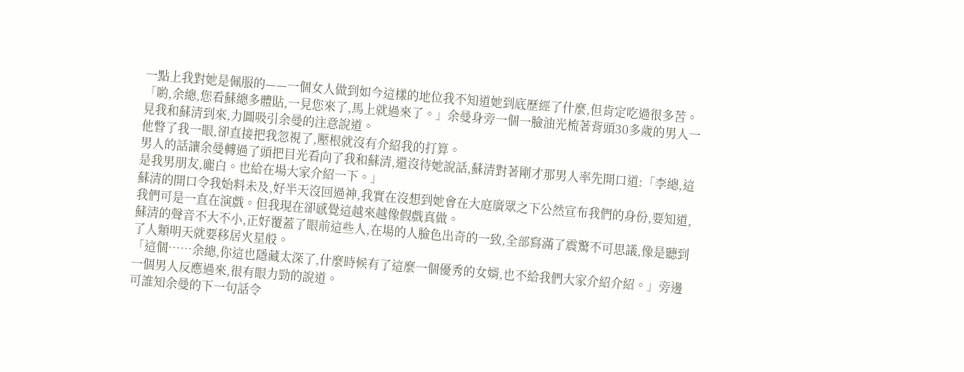一點上我對她是佩服的——一個女人做到如今這樣的地位我不知道她到底歷經了什麼,但肯定吃過很多苦。
「喲,余總,您看蘇總多體貼,一見您來了,馬上就過來了。」余曼身旁一個一臉油光梳著背頭30多歲的男人一見我和蘇清到來,力圖吸引余曼的注意說道。
他瞥了我一眼,卻直接把我忽視了,壓根就沒有介紹我的打算。
男人的話讓余曼轉過了頭把目光看向了我和蘇清,還沒待她說話,蘇清對著剛才那男人率先開口道:「李總,這是我男朋友,龐白。也給在場大家介紹一下。」
蘇清的開口令我始料未及,好半天沒回過神,我實在沒想到她會在大庭廣眾之下公然宣布我們的身份,要知道,我們可是一直在演戲。但我現在卻感覺這越來越像假戲真做。
蘇清的聲音不大不小,正好覆蓋了眼前這些人,在場的人臉色出奇的一致,全部寫滿了震驚不可思議,像是聽到了人類明天就要移居火星般。
「這個……余總,你這也隱藏太深了,什麼時候有了這麼一個優秀的女婿,也不給我們大家介紹介紹。」旁邊一個男人反應過來,很有眼力勁的說道。
可誰知余曼的下一句話令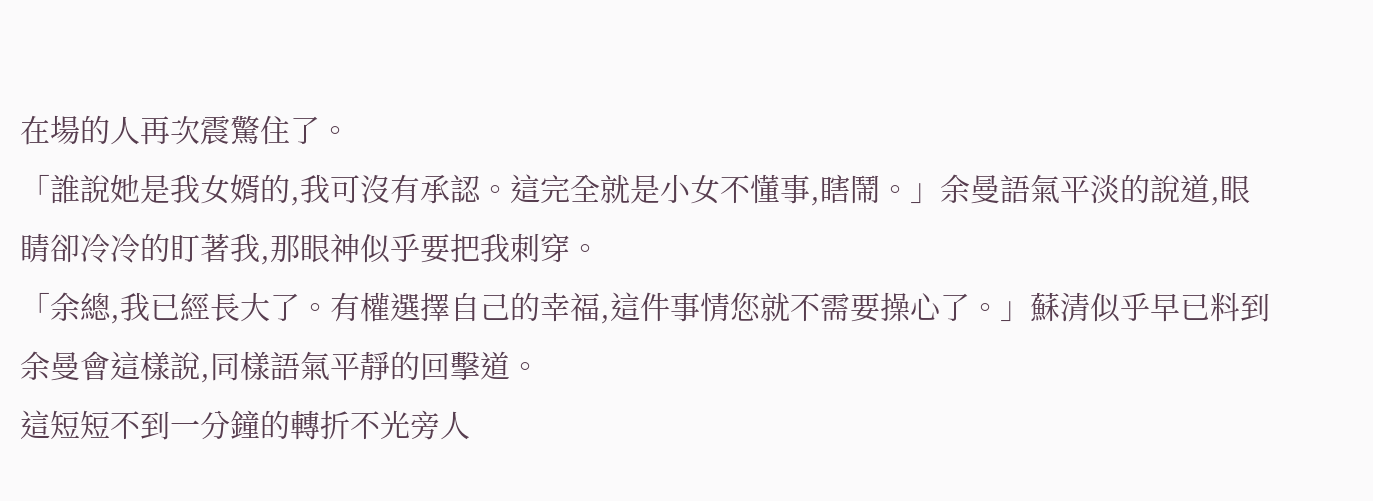在場的人再次震驚住了。
「誰說她是我女婿的,我可沒有承認。這完全就是小女不懂事,瞎鬧。」余曼語氣平淡的說道,眼睛卻冷冷的盯著我,那眼神似乎要把我刺穿。
「余總,我已經長大了。有權選擇自己的幸福,這件事情您就不需要操心了。」蘇清似乎早已料到余曼會這樣說,同樣語氣平靜的回擊道。
這短短不到一分鐘的轉折不光旁人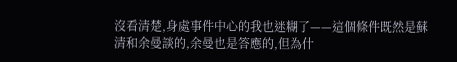沒看清楚,身處事件中心的我也迷糊了——這個條件既然是蘇清和余曼談的,余曼也是答應的,但為什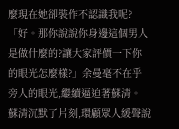麼現在她卻裝作不認識我呢?
「好。那你說說你身邊這個男人是做什麼的?讓大家評價一下你的眼光怎麼樣?」余曼毫不在乎旁人的眼光,繼續逼迫著蘇清。
蘇清沉默了片刻,環顧眾人緩聲說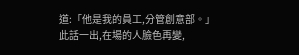道:「他是我的員工,分管創意部。」
此話一出,在場的人臉色再變,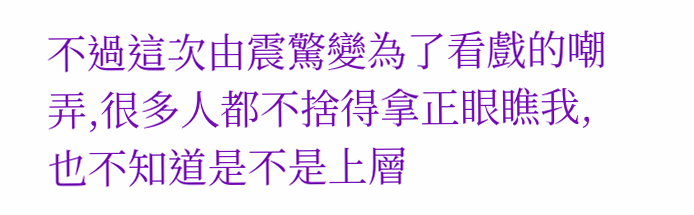不過這次由震驚變為了看戲的嘲弄,很多人都不捨得拿正眼瞧我,也不知道是不是上層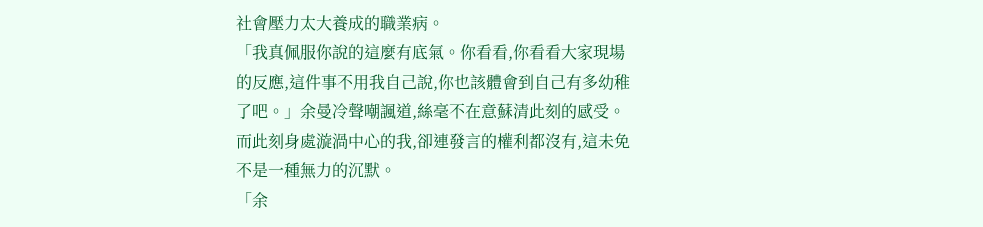社會壓力太大養成的職業病。
「我真佩服你說的這麼有底氣。你看看,你看看大家現場的反應,這件事不用我自己說,你也該體會到自己有多幼稚了吧。」余曼冷聲嘲諷道,絲毫不在意蘇清此刻的感受。
而此刻身處漩渦中心的我,卻連發言的權利都沒有,這未免不是一種無力的沉默。
「余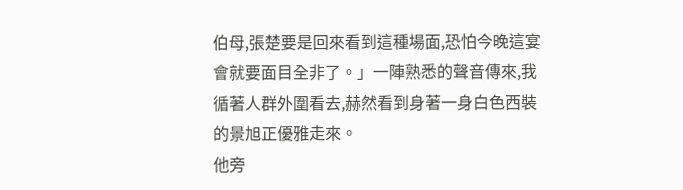伯母,張楚要是回來看到這種場面,恐怕今晚這宴會就要面目全非了。」一陣熟悉的聲音傳來,我循著人群外圍看去,赫然看到身著一身白色西裝的景旭正優雅走來。
他旁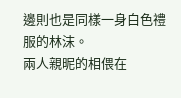邊則也是同樣一身白色禮服的林沫。
兩人親昵的相偎在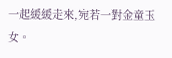一起緩緩走來,宛若一對金童玉女。